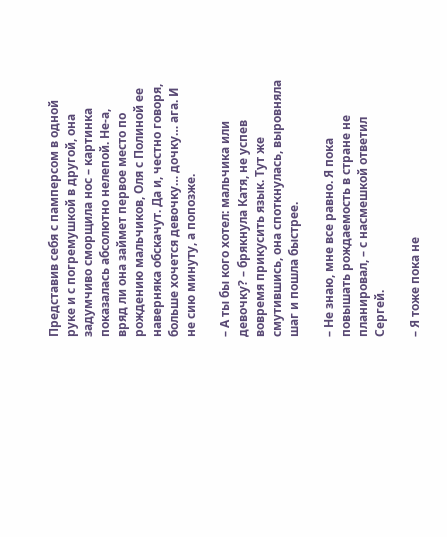Представив себя с памперсом в одной руке и с погремушкой в другой, она задумчиво сморщила нос – картинка показалась абсолютно нелепой. Не-а, вряд ли она займет первое место по рождению мальчиков, Оля с Полиной ее наверняка обскачут. Да и, честно говоря, больше хочется девочку… дочку… ага. И не сию минуту, а попозже.

– А ты бы кого хотел: мальчика или девочку? – брякнула Катя, не успев вовремя прикусить язык. Тут же смутившись, она споткнулась, выровняла шаг и пошла быстрее.

– Не знаю, мне все равно. Я пока повышать рождаемость в стране не планировал, – с насмешкой ответил Сергей.

– Я тоже пока не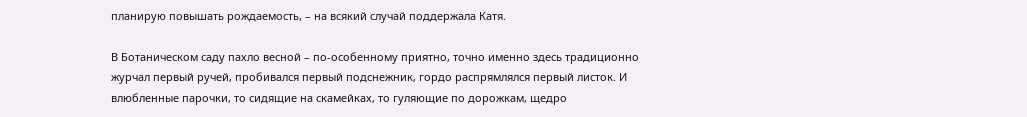планирую повышать рождаемость, – на всякий случай поддержала Катя.

В Ботаническом саду пахло весной – по-особенному приятно, точно именно здесь традиционно журчал первый ручей, пробивался первый подснежник, гордо распрямлялся первый листок. И влюбленные парочки, то сидящие на скамейках, то гуляющие по дорожкам, щедро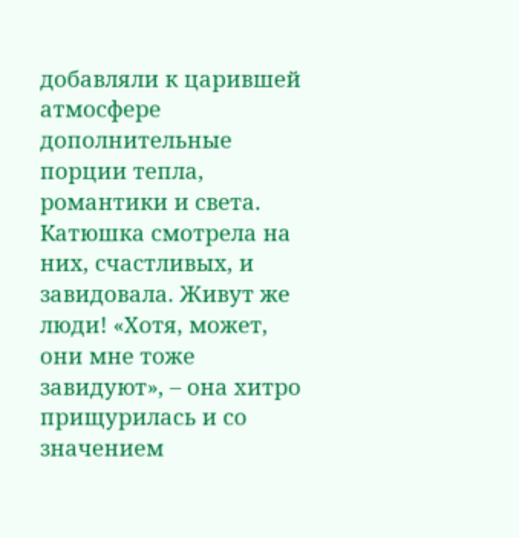добавляли к царившей атмосфере дополнительные порции тепла, романтики и света. Катюшка смотрела на них, счастливых, и завидовала. Живут же люди! «Хотя, может, они мне тоже завидуют», – она хитро прищурилась и со значением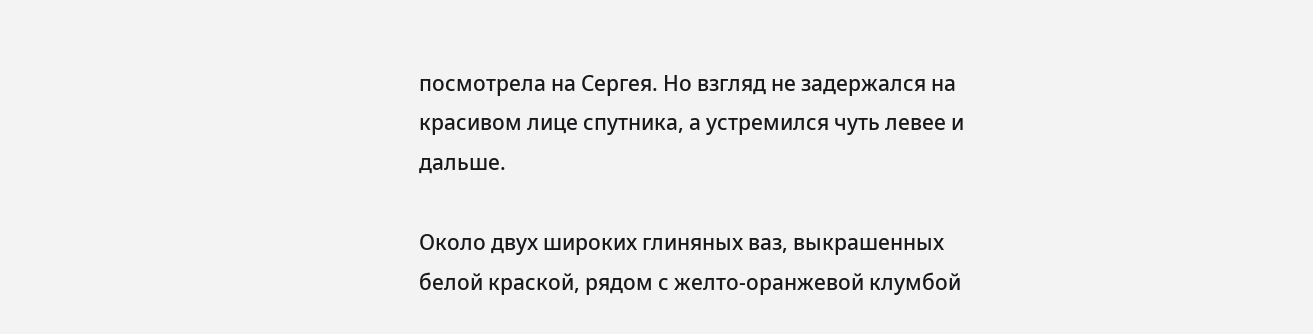посмотрела на Сергея. Но взгляд не задержался на красивом лице спутника, а устремился чуть левее и дальше.

Около двух широких глиняных ваз, выкрашенных белой краской, рядом с желто-оранжевой клумбой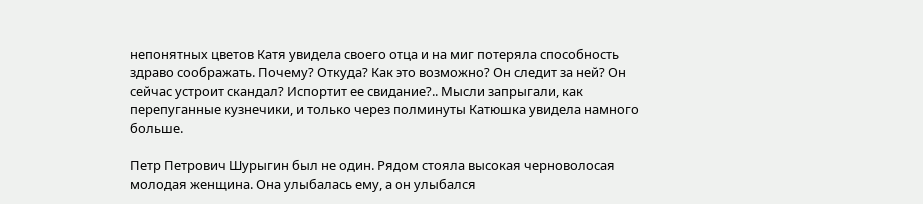непонятных цветов Катя увидела своего отца и на миг потеряла способность здраво соображать. Почему? Откуда? Как это возможно? Он следит за ней? Он сейчас устроит скандал? Испортит ее свидание?.. Мысли запрыгали, как перепуганные кузнечики, и только через полминуты Катюшка увидела намного больше.

Петр Петрович Шурыгин был не один. Рядом стояла высокая черноволосая молодая женщина. Она улыбалась ему, а он улыбался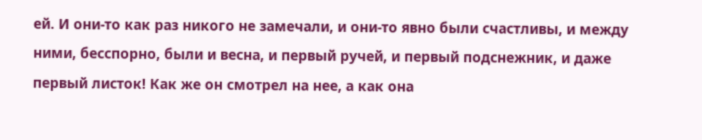ей. И они-то как раз никого не замечали, и они-то явно были счастливы, и между ними, бесспорно, были и весна, и первый ручей, и первый подснежник, и даже первый листок! Как же он смотрел на нее, а как она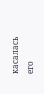касалась его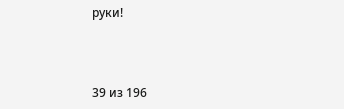руки!



39 из 196